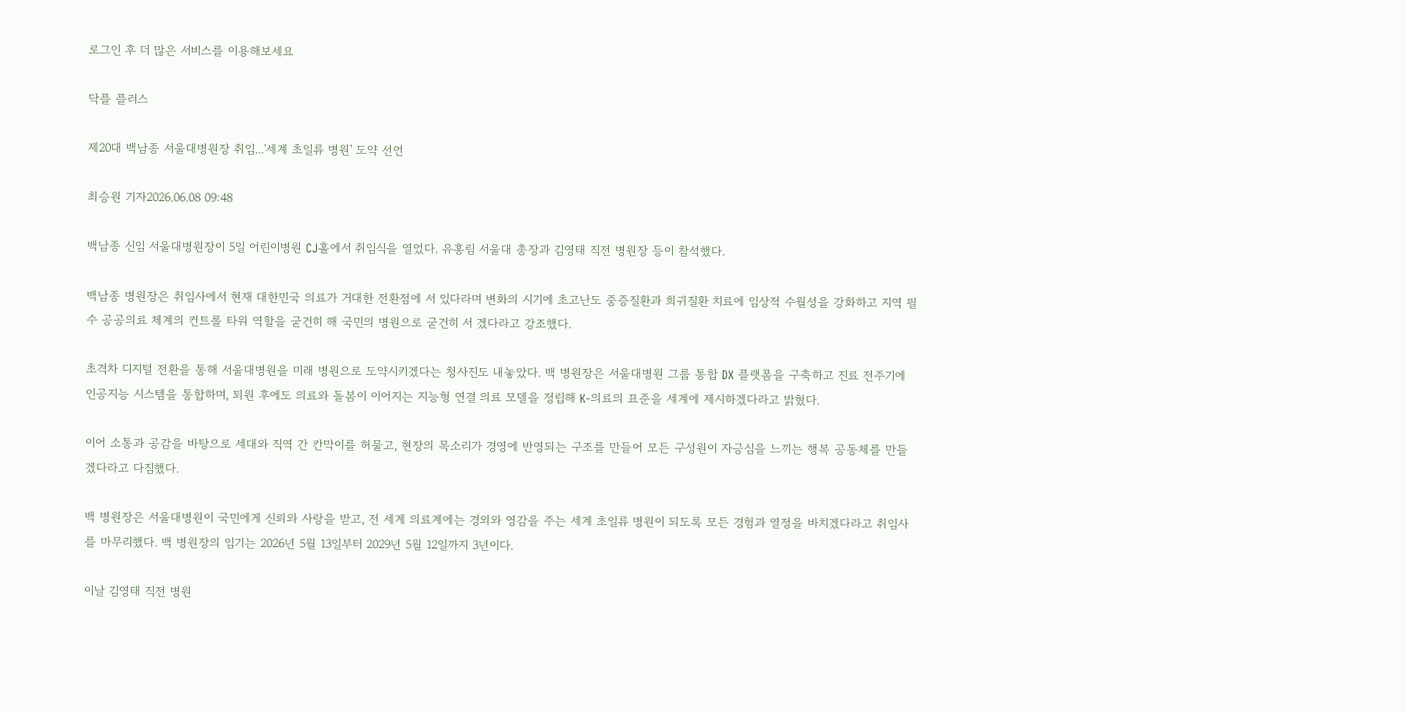로그인 후 더 많은 서비스를 이용해보세요

닥플 플러스

제20대 백남종 서울대병원장 취임...'세계 초일류 병원' 도약 선언

최승원 기자2026.06.08 09:48

백남종 신임 서울대병원장이 5일 어린이병원 CJ홀에서 취임식을 열었다. 유홍림 서울대 총장과 김영태 직전 병원장 등이 참석했다.

백남종 병원장은 취임사에서 현재 대한민국 의료가 거대한 전환점에 서 있다라며 변화의 시기에 초고난도 중증질환과 희귀질환 치료에 임상적 수월성을 강화하고 지역 필수 공공의료 체계의 컨트롤 타워 역할을 굳건히 해 국민의 병원으로 굳건히 서 겠다라고 강조했다.

초격차 디지털 전환을 통해 서울대병원을 미래 병원으로 도약시키겠다는 청사진도 내놓았다. 백 병원장은 서울대병원 그룹 통합 DX 플랫폼을 구축하고 진료 전주기에 인공지능 시스템을 통합하며, 퇴원 후에도 의료와 돌봄이 이어지는 지능형 연결 의료 모델을 정립해 K-의료의 표준을 세계에 제시하겠다라고 밝혔다.

이어 소통과 공감을 바탕으로 세대와 직역 간 칸막이를 허물고, 현장의 목소리가 경영에 반영되는 구조를 만들어 모든 구성원이 자긍심을 느끼는 행복 공동체를 만들겠다라고 다짐했다.

백 병원장은 서울대병원이 국민에게 신뢰와 사랑을 받고, 전 세계 의료계에는 경외와 영감을 주는 세계 초일류 병원이 되도록 모든 경험과 열정을 바치겠다라고 취임사를 마무리했다. 백 병원장의 임기는 2026년 5월 13일부터 2029년 5월 12일까지 3년이다.

이날 김영태 직전 병원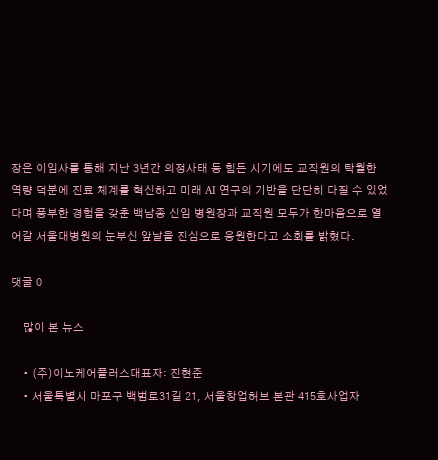장은 이임사를 통해 지난 3년간 의정사태 등 힘든 시기에도 교직원의 탁월한 역량 덕분에 진료 체계를 혁신하고 미래 AI 연구의 기반을 단단히 다질 수 있었다며 풍부한 경험을 갖춘 백남종 신임 병원장과 교직원 모두가 한마음으로 열어갈 서울대병원의 눈부신 앞날을 진심으로 응원한다고 소회를 밝혔다.

댓글 0

    많이 본 뉴스

    • (주)이노케어플러스대표자: 진현준
    • 서울특별시 마포구 백범로31길 21, 서울창업허브 본관 415호사업자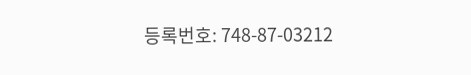등록번호: 748-87-03212